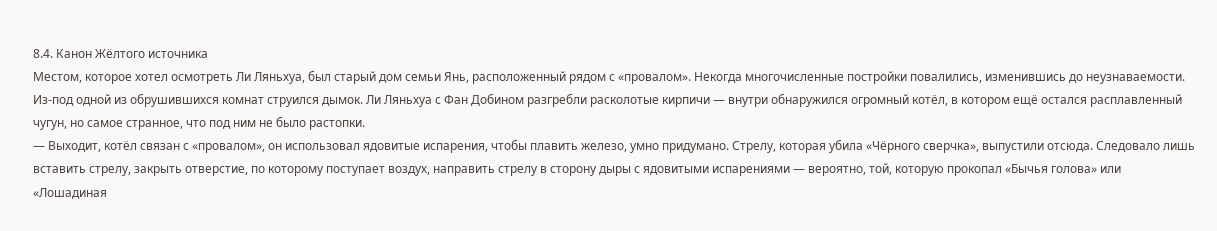8.4. Канон Жёлтого источника
Местом, которое хотел осмотреть Ли Ляньхуа, был старый дом семьи Янь, расположенный рядом с «провалом». Некогда многочисленные постройки повалились, изменившись до неузнаваемости. Из-под одной из обрушившихся комнат струился дымок. Ли Ляньхуа с Фан Добином разгребли расколотые кирпичи — внутри обнаружился огромный котёл, в котором ещё остался расплавленный чугун, но самое странное, что под ним не было растопки.
— Выходит, котёл связан с «провалом», он использовал ядовитые испарения, чтобы плавить железо, умно придумано. Стрелу, которая убила «Чёрного сверчка», выпустили отсюда. Следовало лишь вставить стрелу, закрыть отверстие, по которому поступает воздух, направить стрелу в сторону дыры с ядовитыми испарениями — вероятно, той, которую прокопал «Бычья голова» или «Лошадиная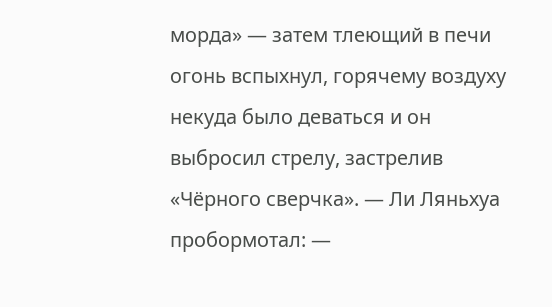морда» — затем тлеющий в печи огонь вспыхнул, горячему воздуху некуда было деваться и он выбросил стрелу, застрелив «Чёрного сверчка». — Ли Ляньхуа пробормотал: —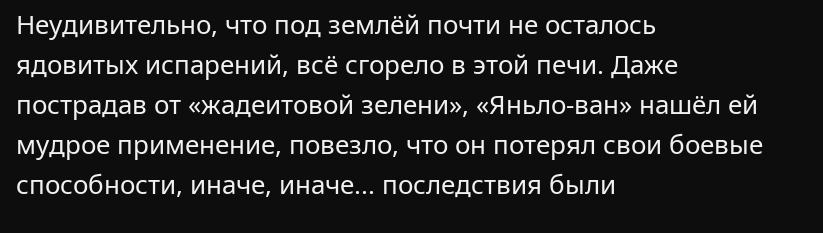Неудивительно, что под землёй почти не осталось ядовитых испарений, всё сгорело в этой печи. Даже пострадав от «жадеитовой зелени», «Яньло-ван» нашёл ей мудрое применение, повезло, что он потерял свои боевые способности, иначе, иначе... последствия были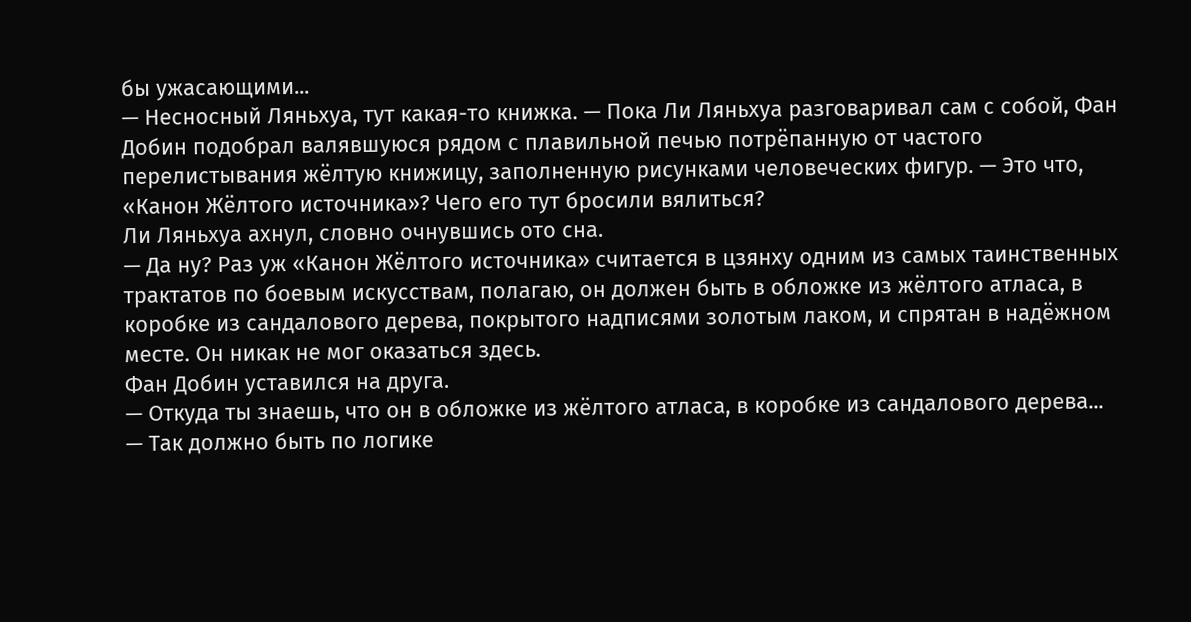бы ужасающими...
— Несносный Ляньхуа, тут какая-то книжка. — Пока Ли Ляньхуа разговаривал сам с собой, Фан Добин подобрал валявшуюся рядом с плавильной печью потрёпанную от частого перелистывания жёлтую книжицу, заполненную рисунками человеческих фигур. — Это что, «Канон Жёлтого источника»? Чего его тут бросили вялиться?
Ли Ляньхуа ахнул, словно очнувшись ото сна.
— Да ну? Раз уж «Канон Жёлтого источника» считается в цзянху одним из самых таинственных трактатов по боевым искусствам, полагаю, он должен быть в обложке из жёлтого атласа, в коробке из сандалового дерева, покрытого надписями золотым лаком, и спрятан в надёжном месте. Он никак не мог оказаться здесь.
Фан Добин уставился на друга.
— Откуда ты знаешь, что он в обложке из жёлтого атласа, в коробке из сандалового дерева...
— Так должно быть по логике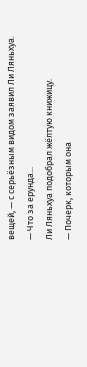вещей, — с серьёзным видом заявил Ли Ляньхуа.
— Что за ерунда...
Ли Ляньхуа подобрал жёлтую книжицу.
— Почерк, которым она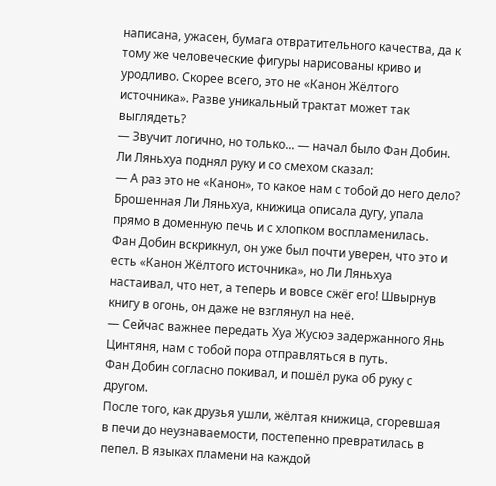написана, ужасен, бумага отвратительного качества, да к тому же человеческие фигуры нарисованы криво и уродливо. Скорее всего, это не «Канон Жёлтого источника». Разве уникальный трактат может так выглядеть?
— Звучит логично, но только... — начал было Фан Добин.
Ли Ляньхуа поднял руку и со смехом сказал:
— А раз это не «Канон», то какое нам с тобой до него дело?
Брошенная Ли Ляньхуа, книжица описала дугу, упала прямо в доменную печь и с хлопком воспламенилась.
Фан Добин вскрикнул, он уже был почти уверен, что это и есть «Канон Жёлтого источника», но Ли Ляньхуа настаивал, что нет, а теперь и вовсе сжёг его! Швырнув книгу в огонь, он даже не взглянул на неё.
— Сейчас важнее передать Хуа Жусюэ задержанного Янь Цинтяня, нам с тобой пора отправляться в путь.
Фан Добин согласно покивал, и пошёл рука об руку с другом.
После того, как друзья ушли, жёлтая книжица, сгоревшая в печи до неузнаваемости, постепенно превратилась в пепел. В языках пламени на каждой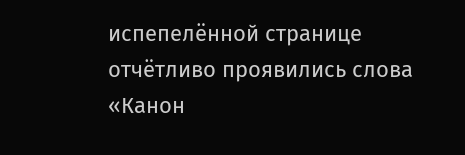испепелённой странице отчётливо проявились слова «Канон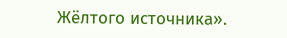Жёлтого источника».